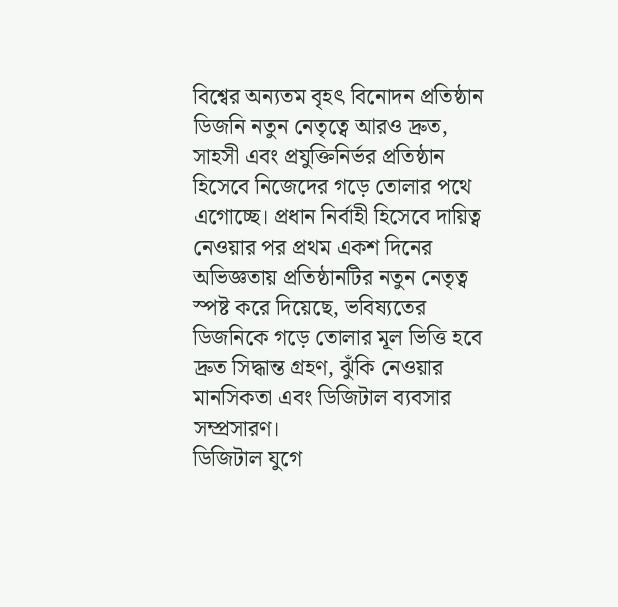বিশ্বের অন্যতম বৃহৎ বিনোদন প্রতিষ্ঠান ডিজনি নতুন নেতৃত্বে আরও দ্রুত, সাহসী এবং প্রযুক্তিনির্ভর প্রতিষ্ঠান হিসেবে নিজেদের গড়ে তোলার পথে এগোচ্ছে। প্রধান নির্বাহী হিসেবে দায়িত্ব নেওয়ার পর প্রথম একশ দিনের অভিজ্ঞতায় প্রতিষ্ঠানটির নতুন নেতৃত্ব স্পষ্ট করে দিয়েছে, ভবিষ্যতের ডিজনিকে গড়ে তোলার মূল ভিত্তি হবে দ্রুত সিদ্ধান্ত গ্রহণ, ঝুঁকি নেওয়ার মানসিকতা এবং ডিজিটাল ব্যবসার সম্প্রসারণ।
ডিজিটাল যুগে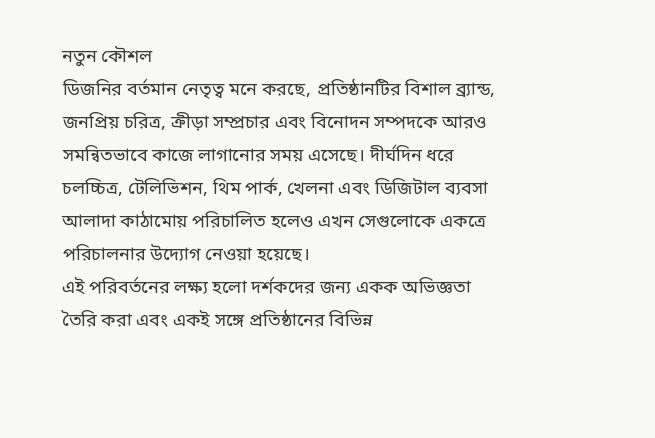নতুন কৌশল
ডিজনির বর্তমান নেতৃত্ব মনে করছে, প্রতিষ্ঠানটির বিশাল ব্র্যান্ড, জনপ্রিয় চরিত্র, ক্রীড়া সম্প্রচার এবং বিনোদন সম্পদকে আরও সমন্বিতভাবে কাজে লাগানোর সময় এসেছে। দীর্ঘদিন ধরে চলচ্চিত্র, টেলিভিশন, থিম পার্ক, খেলনা এবং ডিজিটাল ব্যবসা আলাদা কাঠামোয় পরিচালিত হলেও এখন সেগুলোকে একত্রে পরিচালনার উদ্যোগ নেওয়া হয়েছে।
এই পরিবর্তনের লক্ষ্য হলো দর্শকদের জন্য একক অভিজ্ঞতা তৈরি করা এবং একই সঙ্গে প্রতিষ্ঠানের বিভিন্ন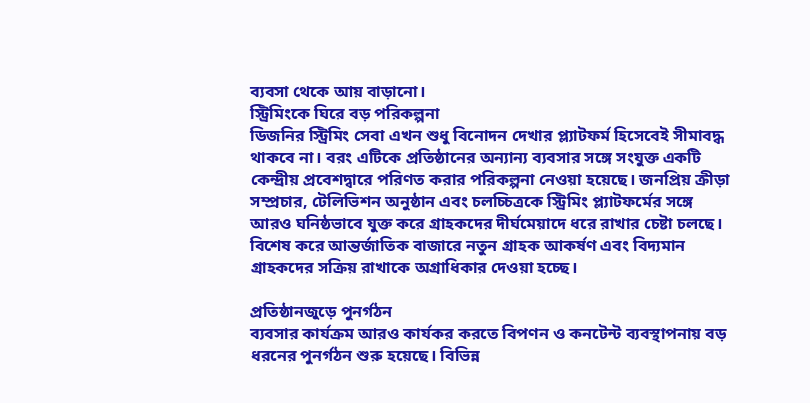ব্যবসা থেকে আয় বাড়ানো।
স্ট্রিমিংকে ঘিরে বড় পরিকল্পনা
ডিজনির স্ট্রিমিং সেবা এখন শুধু বিনোদন দেখার প্ল্যাটফর্ম হিসেবেই সীমাবদ্ধ থাকবে না। বরং এটিকে প্রতিষ্ঠানের অন্যান্য ব্যবসার সঙ্গে সংযুক্ত একটি কেন্দ্রীয় প্রবেশদ্বারে পরিণত করার পরিকল্পনা নেওয়া হয়েছে। জনপ্রিয় ক্রীড়া সম্প্রচার, টেলিভিশন অনুষ্ঠান এবং চলচ্চিত্রকে স্ট্রিমিং প্ল্যাটফর্মের সঙ্গে আরও ঘনিষ্ঠভাবে যুক্ত করে গ্রাহকদের দীর্ঘমেয়াদে ধরে রাখার চেষ্টা চলছে।
বিশেষ করে আন্তর্জাতিক বাজারে নতুন গ্রাহক আকর্ষণ এবং বিদ্যমান গ্রাহকদের সক্রিয় রাখাকে অগ্রাধিকার দেওয়া হচ্ছে।

প্রতিষ্ঠানজুড়ে পুনর্গঠন
ব্যবসার কার্যক্রম আরও কার্যকর করতে বিপণন ও কনটেন্ট ব্যবস্থাপনায় বড় ধরনের পুনর্গঠন শুরু হয়েছে। বিভিন্ন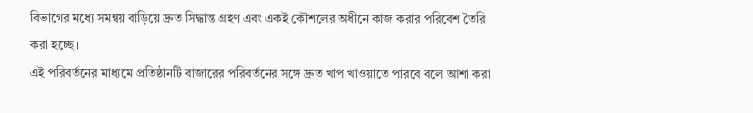বিভাগের মধ্যে সমন্বয় বাড়িয়ে দ্রুত সিদ্ধান্ত গ্রহণ এবং একই কৌশলের অধীনে কাজ করার পরিবেশ তৈরি করা হচ্ছে।
এই পরিবর্তনের মাধ্যমে প্রতিষ্ঠানটি বাজারের পরিবর্তনের সঙ্গে দ্রুত খাপ খাওয়াতে পারবে বলে আশা করা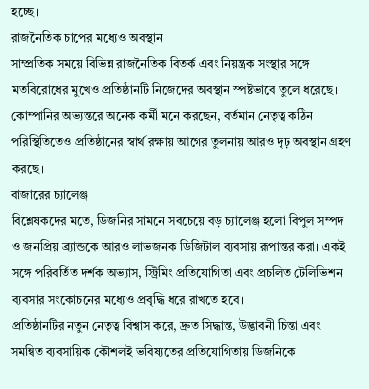হচ্ছে।
রাজনৈতিক চাপের মধ্যেও অবস্থান
সাম্প্রতিক সময়ে বিভিন্ন রাজনৈতিক বিতর্ক এবং নিয়ন্ত্রক সংস্থার সঙ্গে মতবিরোধের মুখেও প্রতিষ্ঠানটি নিজেদের অবস্থান স্পষ্টভাবে তুলে ধরেছে। কোম্পানির অভ্যন্তরে অনেক কর্মী মনে করছেন, বর্তমান নেতৃত্ব কঠিন পরিস্থিতিতেও প্রতিষ্ঠানের স্বার্থ রক্ষায় আগের তুলনায় আরও দৃঢ় অবস্থান গ্রহণ করছে।
বাজারের চ্যালেঞ্জ
বিশ্লেষকদের মতে, ডিজনির সামনে সবচেয়ে বড় চ্যালেঞ্জ হলো বিপুল সম্পদ ও জনপ্রিয় ব্র্যান্ডকে আরও লাভজনক ডিজিটাল ব্যবসায় রূপান্তর করা। একই সঙ্গে পরিবর্তিত দর্শক অভ্যাস, স্ট্রিমিং প্রতিযোগিতা এবং প্রচলিত টেলিভিশন ব্যবসার সংকোচনের মধ্যেও প্রবৃদ্ধি ধরে রাখতে হবে।
প্রতিষ্ঠানটির নতুন নেতৃত্ব বিশ্বাস করে, দ্রুত সিদ্ধান্ত, উদ্ভাবনী চিন্তা এবং সমন্বিত ব্যবসায়িক কৌশলই ভবিষ্যতের প্রতিযোগিতায় ডিজনিকে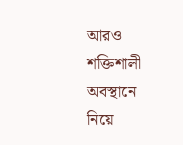আরও শক্তিশালী অবস্থানে নিয়ে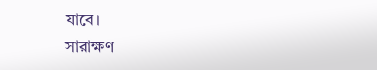যাবে।
সারাক্ষণ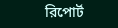রিপোর্ট